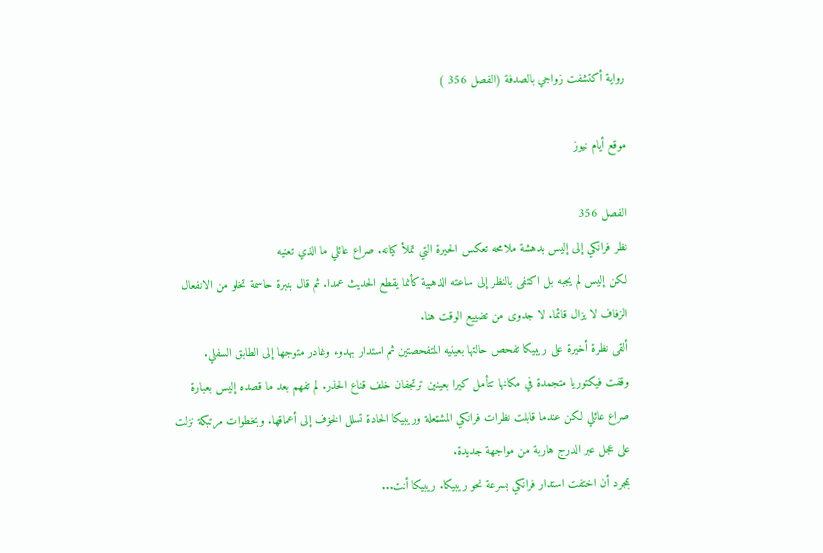رواية أكتشفت زواجي بالصدفة (الفصل 356 )

موقع أيام نيوز

الفصل 356
نظر فرانكي إلى إليس بدهشة ملامحه تعكس الحيرة التي تملأ كيانه. صراع عائلي ما الذي تعنيه
لكن إليس لم يجبه بل اكتفى بالنظر إلى ساعته الذهبية كأنما يقطع الحديث عمدا. ثم قال بنبرة حاسمة تخلو من الانفعال الزفاف لا يزال قائما. لا جدوى من تضييع الوقت هنا.
ألقى نظرة أخيرة على ريبيكا تفحص حالتها بعينيه المتفحصتين ثم استدار بهدوء وغادر متوجها إلى الطابق السفلي.
وقفت فيكتوريا متجمدة في مكانها تتأمل كيرا بعينين ترتجفان خلف قناع الحذر. لم تفهم بعد ما قصده إليس بعبارة صراع عائلي لكن عندما قابلت نظرات فرانكي المشټعلة وريبيكا الحادة تسلل الخۏف إلى أعماقها. وبخطوات مرتبكة نزلت على عجل عبر الدرج هاربة من مواجهة جديدة.
بمجرد أن اختفت استدار فرانكي بسرعة نحو ريبيكا. ريبيكا أنت...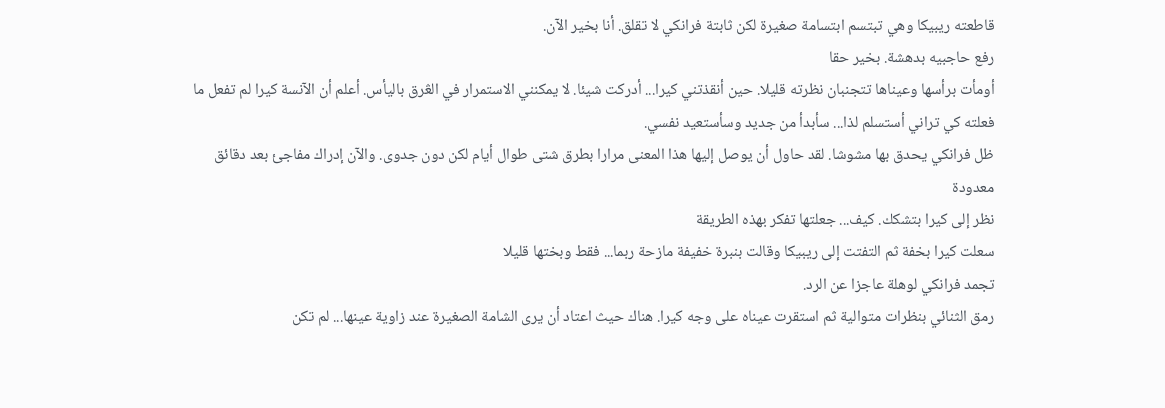قاطعته ريبيكا وهي تبتسم ابتسامة صغيرة لكن ثابتة فرانكي لا تقلق. أنا بخير الآن.
رفع حاجبيه بدهشة. بخير حقا
أومأت برأسها وعيناها تتجنبان نظرته قليلا. حين أنقذتني كيرا... أدركت شيئا. لا يمكنني الاستمرار في الڠرق باليأس. أعلم أن الآنسة كيرا لم تفعل ما فعلته كي تراني أستسلم لذا... سأبدأ من جديد وسأستعيد نفسي.
ظل فرانكي يحدق بها مشوشا. لقد حاول أن يوصل إليها هذا المعنى مرارا بطرق شتى طوال أيام لكن دون جدوى. والآن إدراك مفاجئ بعد دقائق معدودة
نظر إلى كيرا بتشكك. كيف... جعلتها تفكر بهذه الطريقة
سعلت كيرا بخفة ثم التفتت إلى ريبيكا وقالت بنبرة خفيفة مازحة ربما... فقط وبختها قليلا
تجمد فرانكي لوهلة عاجزا عن الرد.
رمق الثنائي بنظرات متوالية ثم استقرت عيناه على وجه كيرا. هناك حيث اعتاد أن يرى الشامة الصغيرة عند زاوية عينها... لم تكن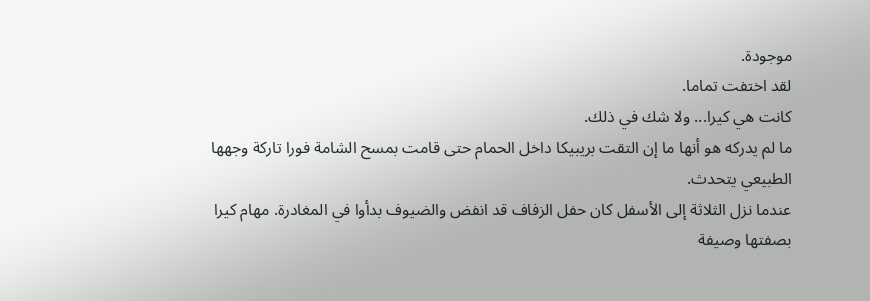موجودة.
لقد اختفت تماما.
كانت هي كيرا... ولا شك في ذلك.
ما لم يدركه هو أنها ما إن التقت بريبيكا داخل الحمام حتى قامت بمسح الشامة فورا تاركة وجهها الطبيعي يتحدث.
عندما نزل الثلاثة إلى الأسفل كان حفل الزفاف قد انفض والضيوف بدأوا في المغادرة. مهام كيرا بصفتها وصيفة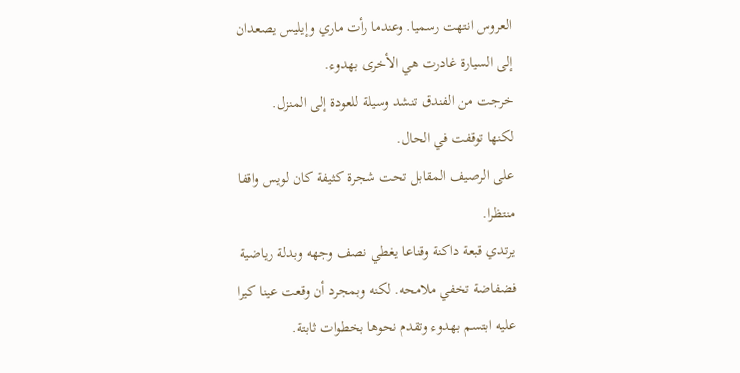العروس انتهت رسميا. وعندما رأت ماري وإيليس يصعدان إلى السيارة غادرت هي الأخرى بهدوء.
خرجت من الفندق تنشد وسيلة للعودة إلى المنزل.
لكنها توقفت في الحال.
على الرصيف المقابل تحت شجرة كثيفة كان لويس واقفا منتظرا.
يرتدي قبعة داكنة وقناعا يغطي نصف وجهه وبدلة رياضية فضفاضة تخفي ملامحه. لكنه وبمجرد أن وقعت عينا كيرا عليه ابتسم بهدوء وتقدم نحوها بخطوات ثابتة.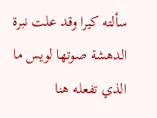سألته كيرا وقد علت نبرة الدهشة صوتها لويس ما الذي تفعله هنا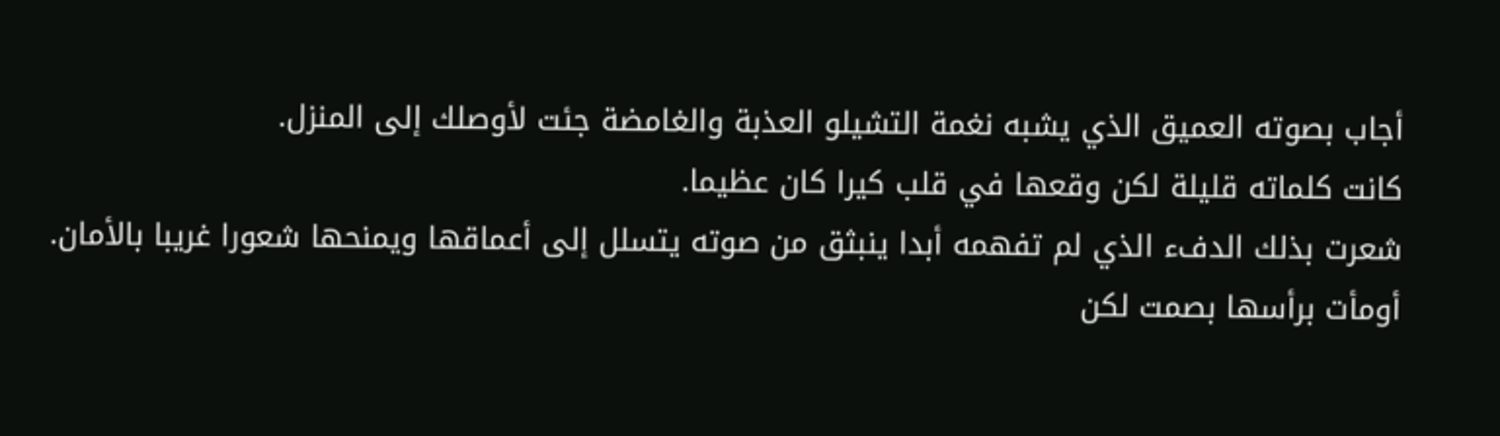أجاب بصوته العميق الذي يشبه نغمة التشيلو العذبة والغامضة جئت لأوصلك إلى المنزل.
كانت كلماته قليلة لكن وقعها في قلب كيرا كان عظيما.
شعرت بذلك الدفء الذي لم تفهمه أبدا ينبثق من صوته يتسلل إلى أعماقها ويمنحها شعورا غريبا بالأمان.
أومأت برأسها بصمت لكن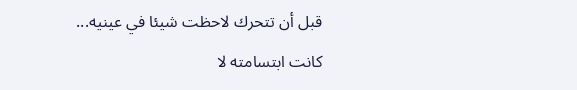قبل أن تتحرك لاحظت شيئا في عينيه...
كانت ابتسامته لا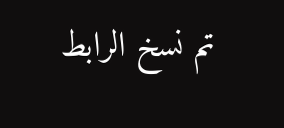تم نسخ الرابط